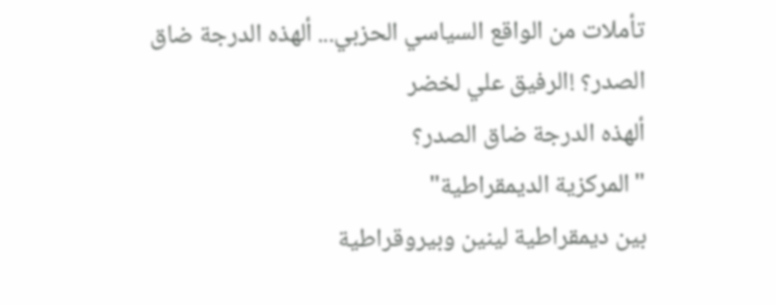تأملات من الواقع السياسي الحزبي... ألهذه الدرجة ضاق الصدر؟ !الرفيق علي لخضر
ألهذه الدرجة ضاق الصدر؟
"المركزية الديمقراطية"
بين ديمقراطية لينين وبيروقراطية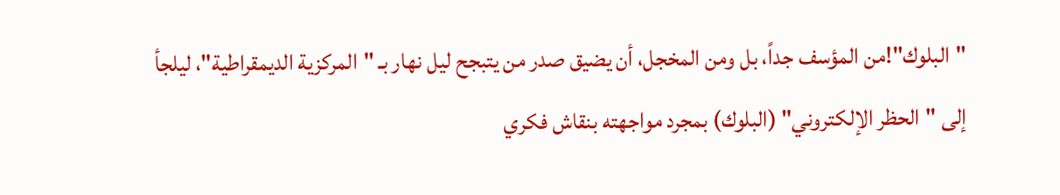"البلوك"!من المؤسف جداً، بل ومن المخجل، أن يضيق صدر من يتبجح ليل نهار بـ "المركزية الديمقراطية"، ليلجأ إلى "الحظر الإلكتروني" (البلوك) بمجرد مواجهته بنقاش فكري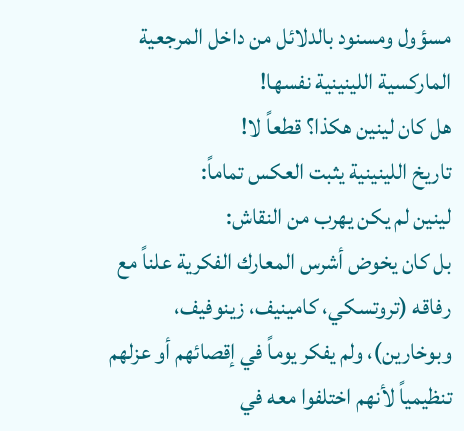مسؤول ومسنود بالدلائل من داخل المرجعية الماركسية اللينينية نفسها!
هل كان لينين هكذا؟ قطعاً لا!
تاريخ اللينينية يثبت العكس تماماً:
لينين لم يكن يهرب من النقاش:
بل كان يخوض أشرس المعارك الفكرية علناً مع رفاقه (تروتسكي، كامينيف، زينوفيف، وبوخارين)، ولم يفكر يوماً في إقصائهم أو عزلهم تنظيمياً لأنهم اختلفوا معه في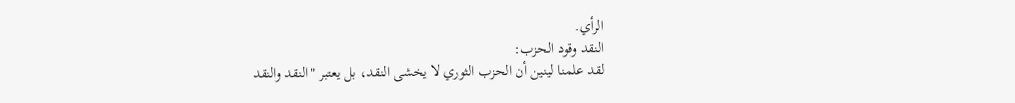الرأي.
النقد وقود الحزب:
لقد علمنا لينين أن الحزب الثوري لا يخشى النقد، بل يعتبر "النقد والنقد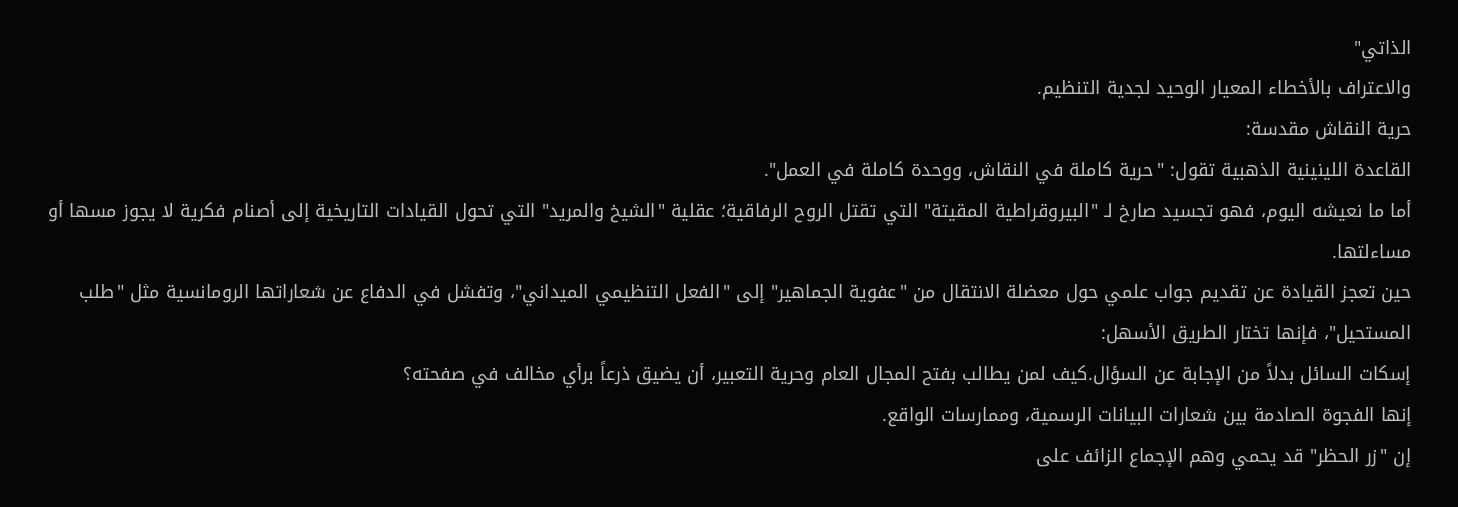الذاتي"
والاعتراف بالأخطاء المعيار الوحيد لجدية التنظيم.
حرية النقاش مقدسة:
القاعدة اللينينية الذهبية تقول: "حرية كاملة في النقاش، ووحدة كاملة في العمل".
أما ما نعيشه اليوم، فهو تجسيد صارخ لـ "البيروقراطية المقيتة" التي تقتل الروح الرفاقية؛ عقلية "الشيخ والمريد" التي تحول القيادات التاريخية إلى أصنام فكرية لا يجوز مسها أو مساءلتها.
حين تعجز القيادة عن تقديم جواب علمي حول معضلة الانتقال من "عفوية الجماهير" إلى "الفعل التنظيمي الميداني"، وتفشل في الدفاع عن شعاراتها الرومانسية مثل "طلب المستحيل"، فإنها تختار الطريق الأسهل:
إسكات السائل بدلاً من الإجابة عن السؤال.كيف لمن يطالب بفتح المجال العام وحرية التعبير، أن يضيق ذرعاً برأي مخالف في صفحته؟
إنها الفجوة الصادمة بين شعارات البيانات الرسمية، وممارسات الواقع.
إن "زر الحظر" قد يحمي وهم الإجماع الزائف على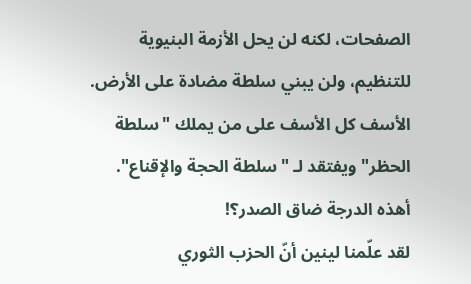الصفحات، لكنه لن يحل الأزمة البنيوية للتنظيم، ولن يبني سلطة مضادة على الأرض. الأسف كل الأسف على من يملك "سلطة الحظر" ويفتقد لـ "سلطة الحجة والإقناع".
أهذه الدرجة ضاق الصدر؟!
لقد علّمنا لينين أنّ الحزب الثوري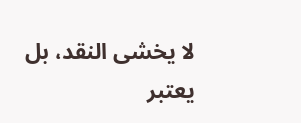لا يخشى النقد، بل يعتبر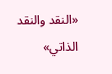«النقد والنقد الذاتي»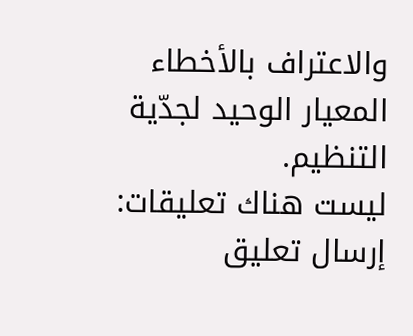والاعتراف بالأخطاء المعيار الوحيد لجدّية التنظيم.
ليست هناك تعليقات:
إرسال تعليق